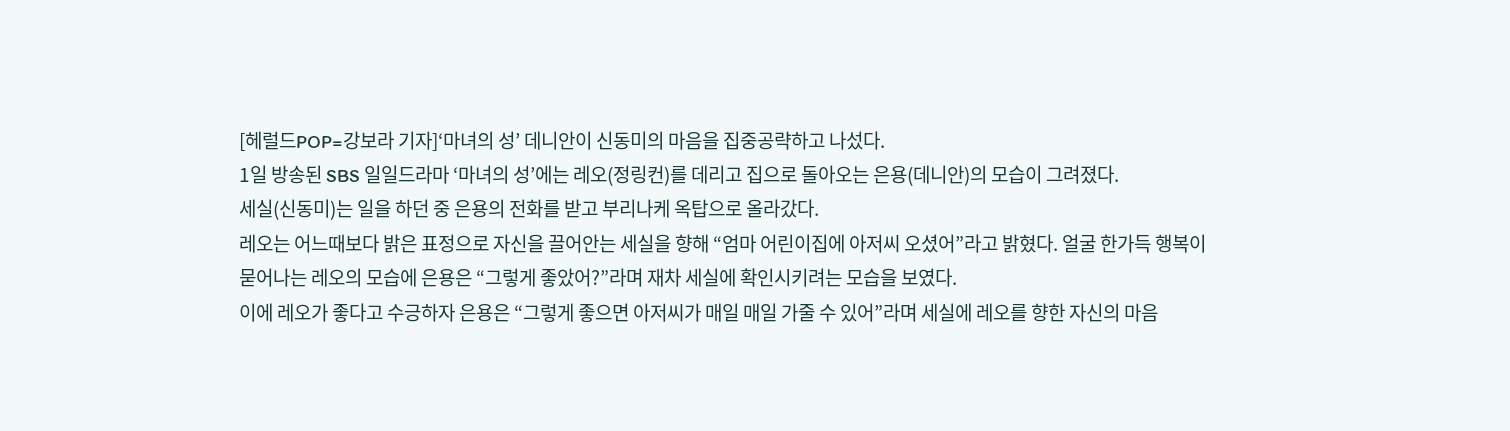[헤럴드POP=강보라 기자]‘마녀의 성’ 데니안이 신동미의 마음을 집중공략하고 나섰다.
1일 방송된 SBS 일일드라마 ‘마녀의 성’에는 레오(정링컨)를 데리고 집으로 돌아오는 은용(데니안)의 모습이 그려졌다.
세실(신동미)는 일을 하던 중 은용의 전화를 받고 부리나케 옥탑으로 올라갔다.
레오는 어느때보다 밝은 표정으로 자신을 끌어안는 세실을 향해 “엄마 어린이집에 아저씨 오셨어”라고 밝혔다. 얼굴 한가득 행복이 묻어나는 레오의 모습에 은용은 “그렇게 좋았어?”라며 재차 세실에 확인시키려는 모습을 보였다.
이에 레오가 좋다고 수긍하자 은용은 “그렇게 좋으면 아저씨가 매일 매일 가줄 수 있어”라며 세실에 레오를 향한 자신의 마음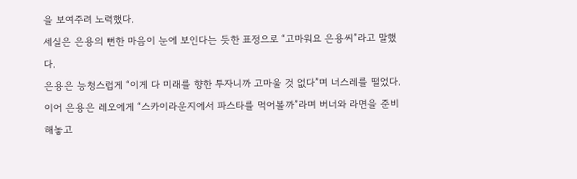을 보여주려 노력했다.
세실은 은용의 뻔한 마음이 눈에 보인다는 듯한 표정으로 “고마워요 은용씨”라고 말했다.
은용은 능청스럽게 “이게 다 미래를 향한 투자니까 고마울 것 없다”며 너스레를 떨었다.
이어 은용은 레오에게 “스카이라운지에서 파스타를 먹어볼까”라며 버너와 라면을 준비해놓고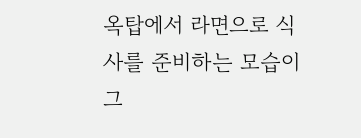옥탑에서 라면으로 식사를 준비하는 모습이 그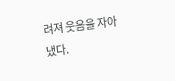려져 웃음을 자아냈다.